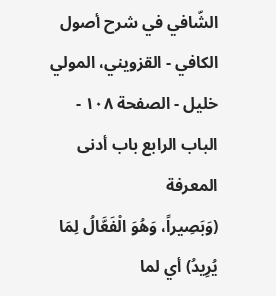الشّافي في شرح أصول الكافي - القزويني، المولي خليل - الصفحة ١٠٨ - الباب الرابع باب أدنى المعرفة
(وَبَصِيراً، وَهُوَ الْفَعَّالُ لِمَا يُرِيدُ) أي لما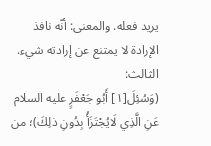يريد فعله. والمعنى: أنّه نافذ الإرادة لا يمتنع عن إرادته شيء.
الثالث:
(وَسُئِلَ[١] أَبُو جَعْفَرٍ عليه السلام عَنِ الَّذِي لَايُجْتَزَأُ بِدُونِ ذلِكَ)؛ من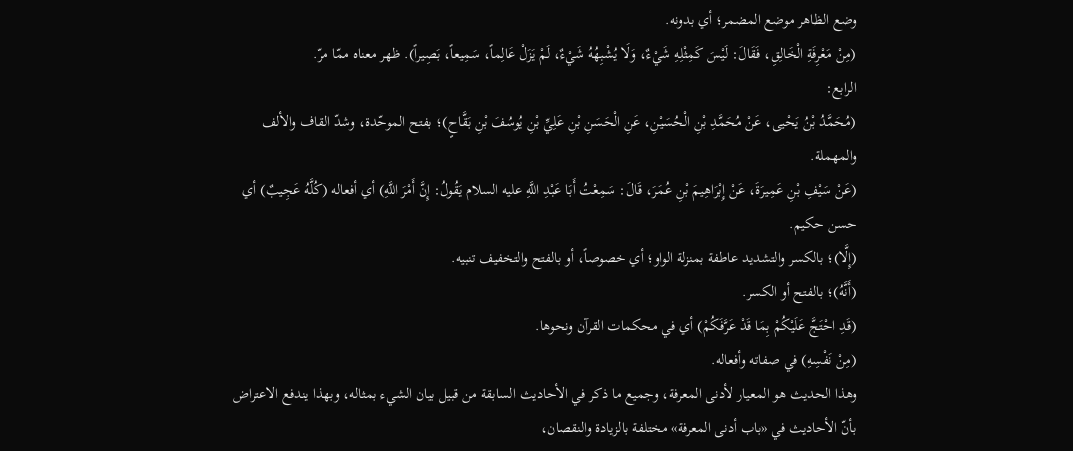وضع الظاهر موضع المضمر؛ أي بدونه.
(مِنْ مَعْرِفَةِ الْخَالِقِ، فَقَالَ: لَيْسَ كَمِثْلِهِ شَيْءٌ، وَلَا يُشْبِهُهُ شَيْءٌ، لَمْ يَزَلْ عَالِماً، سَمِيعاً، بَصِيراً). ظهر معناه ممّا مرّ.
الرابع:
(مُحَمَّدُ بْنُ يَحْيى، عَنْ مُحَمَّدِ بْنِ الْحُسَيْنِ، عَنِ الْحَسَنِ بْنِ عَلِيِّ بْنِ يُوسُفَ بْنِ بَقَّاحٍ)؛ بفتح الموحّدة، وشدّ القاف والألف والمهملة.
(عَنْ سَيْفِ بْنِ عَمِيرَةَ، عَنْ إِبْرَاهِيمَ بْنِ عُمَرَ، قَالَ: سَمِعْتُ أَبَا عَبْدِ اللَّهِ عليه السلام يَقُولُ: إِنَّ أَمْرَ اللَّهِ) أي أفعاله (كُلَّهُ عَجِيبٌ) أي حسن حكيم.
(إِلَّا)؛ بالكسر والتشديد عاطفة بمنزلة الواو؛ أي خصوصاً، أو بالفتح والتخفيف تنبيه.
(أَنَّهُ)؛ بالفتح أو الكسر.
(قَدِ احْتَجَّ عَلَيْكُمْ بِمَا قَدْ عَرَّفَكُمْ) أي في محكمات القرآن ونحوها.
(مِنْ نَفْسِهِ) في صفاته وأفعاله.
وهذا الحديث هو المعيار لأدنى المعرفة، وجميع ما ذكر في الأحاديث السابقة من قبيل بيان الشيء بمثاله، وبهذا يندفع الاعتراض بأنّ الأحاديث في «باب أدنى المعرفة» مختلفة بالزيادة والنقصان،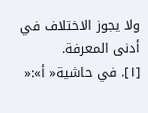ولا يجوز الاختلاف في أدنى المعرفة.
[١]. في حاشية« أ»:«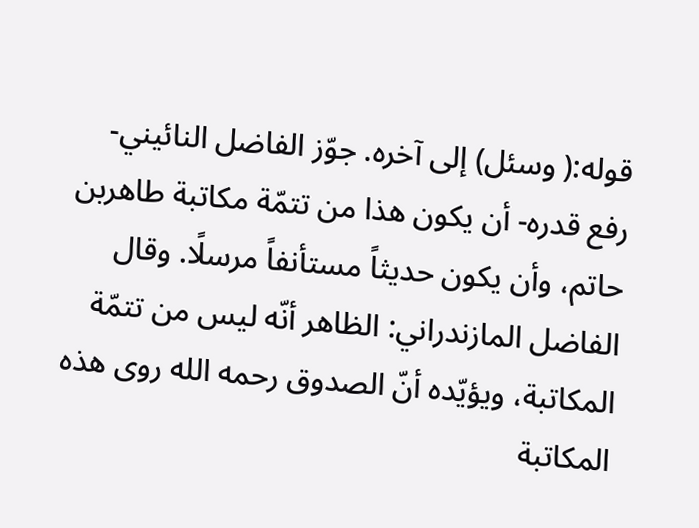قوله:( وسئل) إلى آخره. جوّز الفاضل النائيني- رفع قدره- أن يكون هذا من تتمّة مكاتبة طاهربن حاتم، وأن يكون حديثاً مستأنفاً مرسلًا. وقال الفاضل المازندراني: الظاهر أنّه ليس من تتمّة المكاتبة، ويؤيّده أنّ الصدوق رحمه الله روى هذه المكاتبة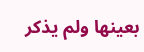بعينها ولم يذكر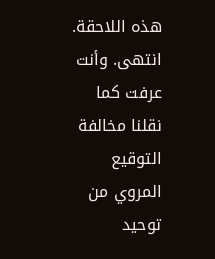هذه اللاحقة. انتهى. وأنت عرفت كما نقلنا مخالفة التوقيع المروي من توحيد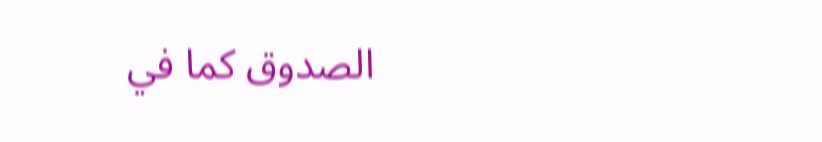الصدوق كما في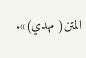المتن( مهدي)».